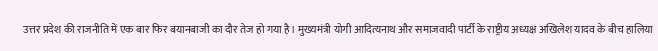उत्तर प्रदेश की राजनीति में एक बार फिर बयानबाजी का दौर तेज हो गया है। मुख्यमंत्री योगी आदित्यनाथ और समाजवादी पार्टी के राष्ट्रीय अध्यक्ष अखिलेश यादव के बीच हालिया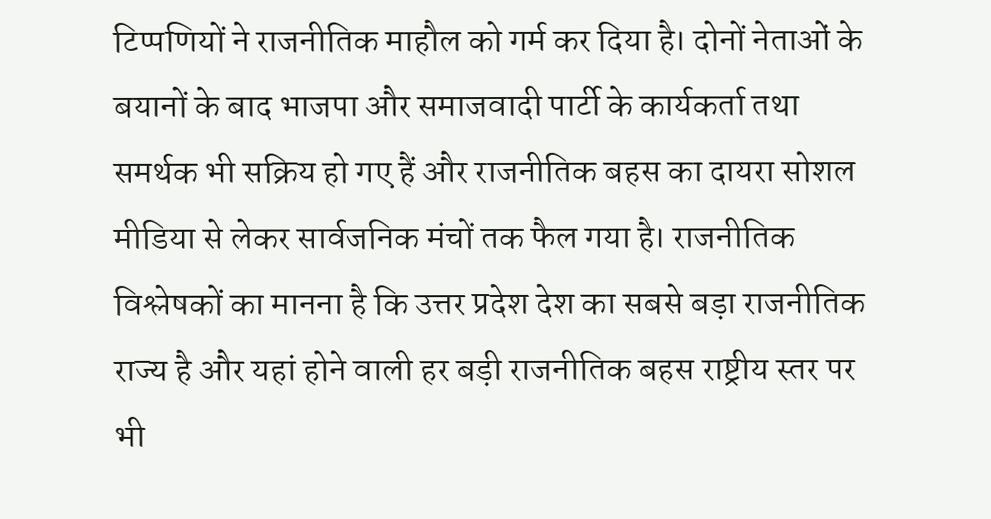टिप्पणियों ने राजनीतिक माहौल को गर्म कर दिया है। दोनों नेताओं के बयानों के बाद भाजपा और समाजवादी पार्टी के कार्यकर्ता तथा समर्थक भी सक्रिय हो गए हैं और राजनीतिक बहस का दायरा सोशल मीडिया से लेकर सार्वजनिक मंचों तक फैल गया है। राजनीतिक विश्लेषकों का मानना है कि उत्तर प्रदेश देश का सबसे बड़ा राजनीतिक राज्य है और यहां होने वाली हर बड़ी राजनीतिक बहस राष्ट्रीय स्तर पर भी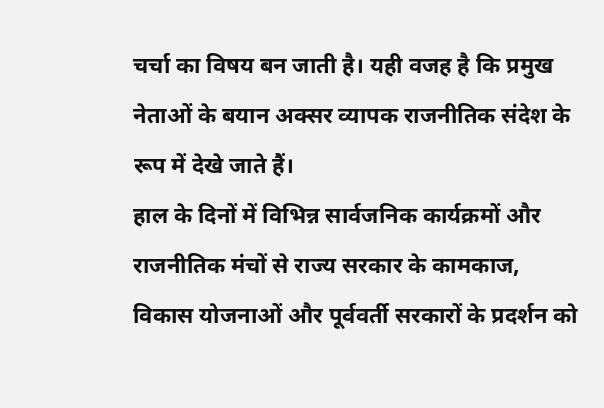चर्चा का विषय बन जाती है। यही वजह है कि प्रमुख नेताओं के बयान अक्सर व्यापक राजनीतिक संदेश के रूप में देखे जाते हैं।
हाल के दिनों में विभिन्न सार्वजनिक कार्यक्रमों और राजनीतिक मंचों से राज्य सरकार के कामकाज, विकास योजनाओं और पूर्ववर्ती सरकारों के प्रदर्शन को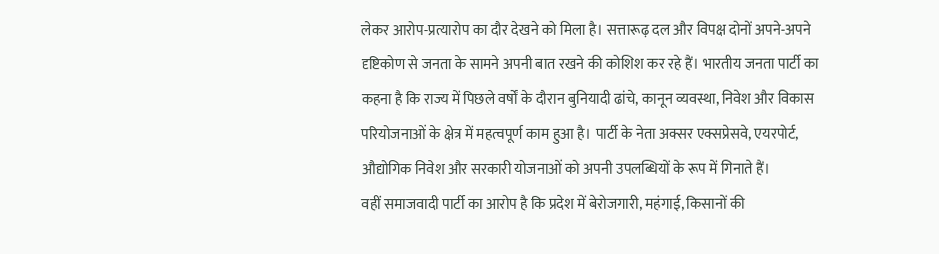लेकर आरोप-प्रत्यारोप का दौर देखने को मिला है। सत्तारूढ़ दल और विपक्ष दोनों अपने-अपने दृष्टिकोण से जनता के सामने अपनी बात रखने की कोशिश कर रहे हैं। भारतीय जनता पार्टी का कहना है कि राज्य में पिछले वर्षों के दौरान बुनियादी ढांचे, कानून व्यवस्था, निवेश और विकास परियोजनाओं के क्षेत्र में महत्वपूर्ण काम हुआ है। पार्टी के नेता अक्सर एक्सप्रेसवे, एयरपोर्ट, औद्योगिक निवेश और सरकारी योजनाओं को अपनी उपलब्धियों के रूप में गिनाते हैं।
वहीं समाजवादी पार्टी का आरोप है कि प्रदेश में बेरोजगारी, महंगाई, किसानों की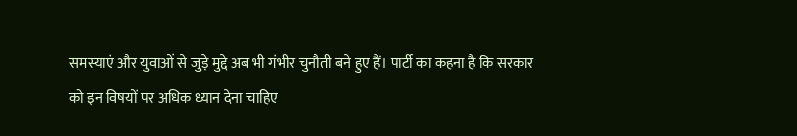समस्याएं और युवाओं से जुड़े मुद्दे अब भी गंभीर चुनौती बने हुए हैं। पार्टी का कहना है कि सरकार को इन विषयों पर अधिक ध्यान देना चाहिए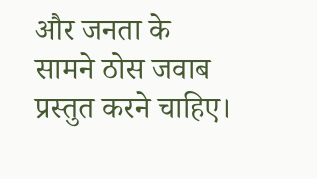और जनता के सामने ठोस जवाब प्रस्तुत करने चाहिए।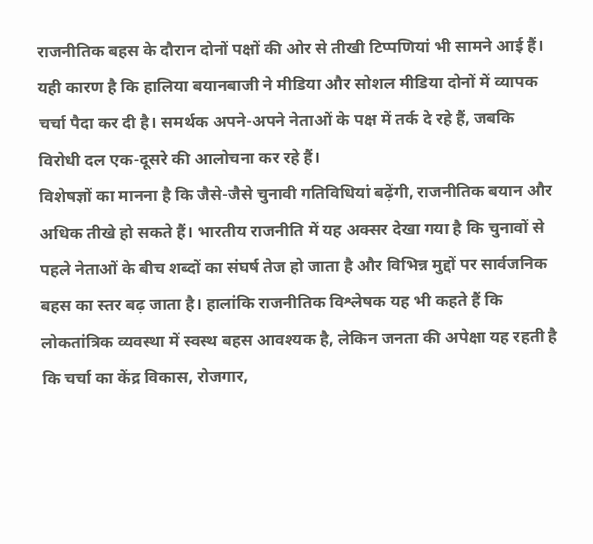राजनीतिक बहस के दौरान दोनों पक्षों की ओर से तीखी टिप्पणियां भी सामने आई हैं। यही कारण है कि हालिया बयानबाजी ने मीडिया और सोशल मीडिया दोनों में व्यापक चर्चा पैदा कर दी है। समर्थक अपने-अपने नेताओं के पक्ष में तर्क दे रहे हैं, जबकि विरोधी दल एक-दूसरे की आलोचना कर रहे हैं।
विशेषज्ञों का मानना है कि जैसे-जैसे चुनावी गतिविधियां बढ़ेंगी, राजनीतिक बयान और अधिक तीखे हो सकते हैं। भारतीय राजनीति में यह अक्सर देखा गया है कि चुनावों से पहले नेताओं के बीच शब्दों का संघर्ष तेज हो जाता है और विभिन्न मुद्दों पर सार्वजनिक बहस का स्तर बढ़ जाता है। हालांकि राजनीतिक विश्लेषक यह भी कहते हैं कि लोकतांत्रिक व्यवस्था में स्वस्थ बहस आवश्यक है, लेकिन जनता की अपेक्षा यह रहती है कि चर्चा का केंद्र विकास, रोजगार,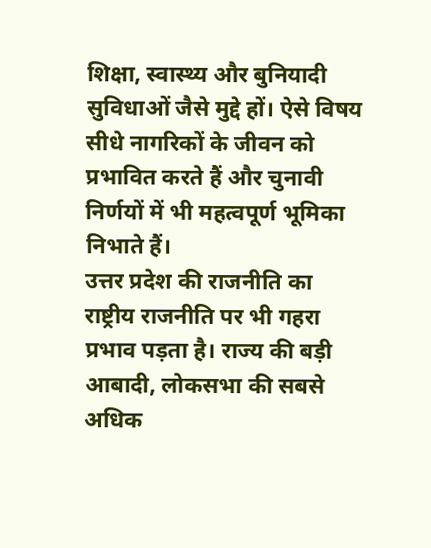शिक्षा, स्वास्थ्य और बुनियादी सुविधाओं जैसे मुद्दे हों। ऐसे विषय सीधे नागरिकों के जीवन को प्रभावित करते हैं और चुनावी निर्णयों में भी महत्वपूर्ण भूमिका निभाते हैं।
उत्तर प्रदेश की राजनीति का राष्ट्रीय राजनीति पर भी गहरा प्रभाव पड़ता है। राज्य की बड़ी आबादी, लोकसभा की सबसे अधिक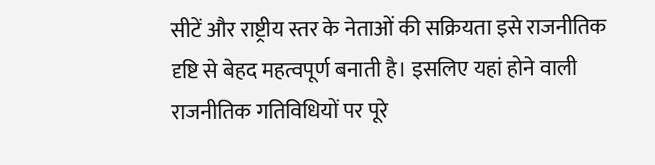सीटें और राष्ट्रीय स्तर के नेताओं की सक्रियता इसे राजनीतिक दृष्टि से बेहद महत्वपूर्ण बनाती है। इसलिए यहां होने वाली राजनीतिक गतिविधियों पर पूरे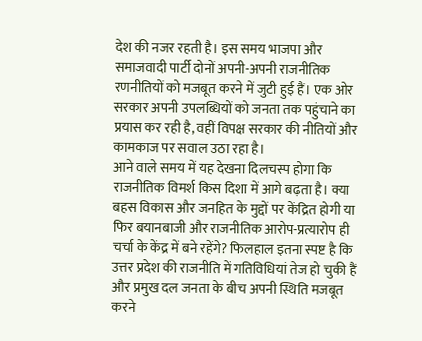देश की नजर रहती है। इस समय भाजपा और समाजवादी पार्टी दोनों अपनी-अपनी राजनीतिक रणनीतियों को मजबूत करने में जुटी हुई हैं। एक ओर सरकार अपनी उपलब्धियों को जनता तक पहुंचाने का प्रयास कर रही है, वहीं विपक्ष सरकार की नीतियों और कामकाज पर सवाल उठा रहा है।
आने वाले समय में यह देखना दिलचस्प होगा कि राजनीतिक विमर्श किस दिशा में आगे बढ़ता है। क्या बहस विकास और जनहित के मुद्दों पर केंद्रित होगी या फिर बयानबाजी और राजनीतिक आरोप-प्रत्यारोप ही चर्चा के केंद्र में बने रहेंगे? फिलहाल इतना स्पष्ट है कि उत्तर प्रदेश की राजनीति में गतिविधियां तेज हो चुकी हैं और प्रमुख दल जनता के बीच अपनी स्थिति मजबूत करने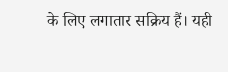के लिए लगातार सक्रिय हैं। यही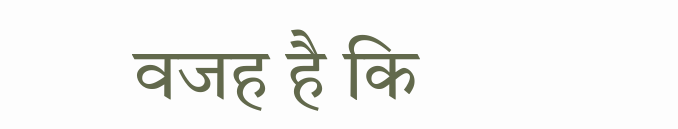वजह है कि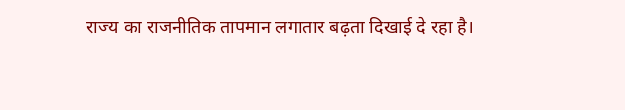राज्य का राजनीतिक तापमान लगातार बढ़ता दिखाई दे रहा है।